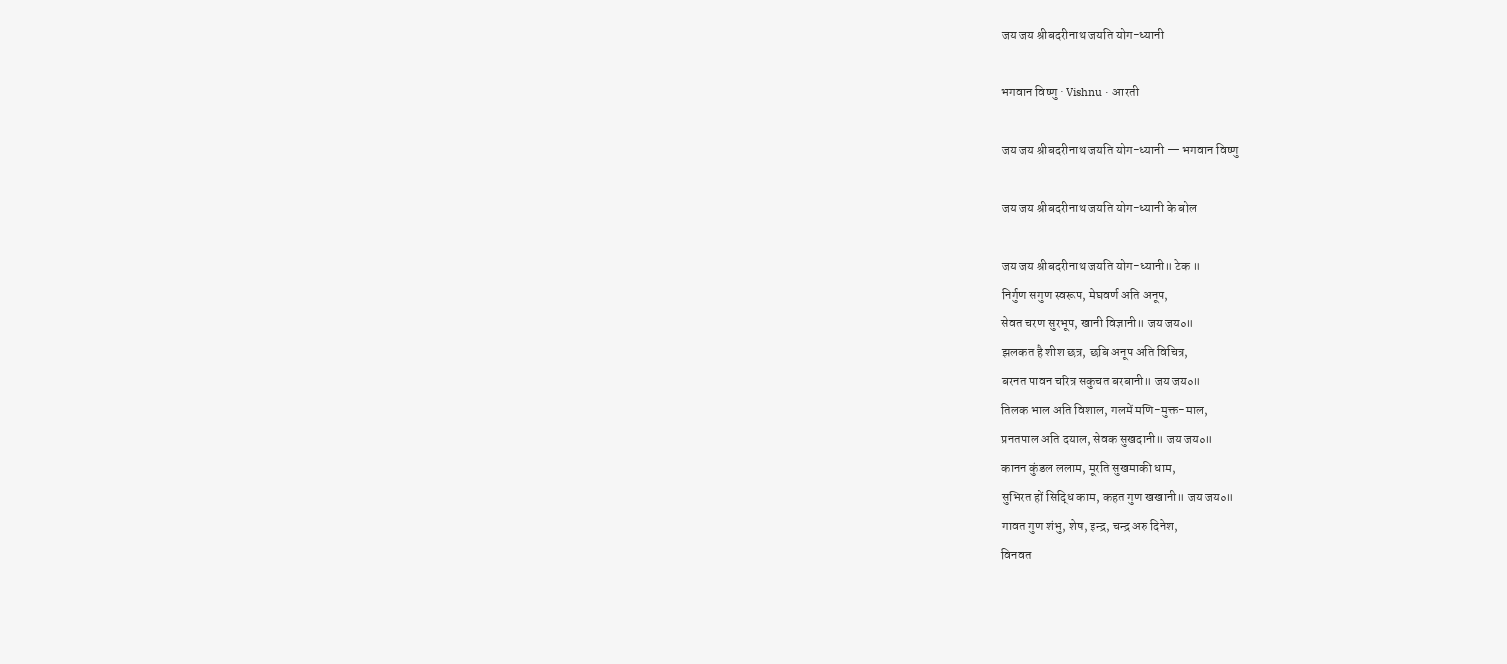जय जय श्रीबदरीनाथ जयति योग-ध्यानी

भगवान विष्णु · Vishnu · आरती

जय जय श्रीबदरीनाथ जयति योग-ध्यानी — भगवान विष्णु

जय जय श्रीबदरीनाथ जयति योग-ध्यानी के बोल

जय जय श्रीबदरीनाथ जयति योग-ध्यानी॥ टेक ॥
निर्गुण सगुण स्वरूप, मेघवर्ण अति अनूप,
सेवत चरण सुरभूप, खानी विज्ञानी॥ जय जय०॥
झलकत है शीश छत्र, छबि अनूप अति विचित्र,
बरनत पावन चरित्र सकुचत बरबानी॥ जय जय०॥
तिलक भाल अति विशाल, गलमें मणि-मुक्त-माल,
प्रनतपाल अति दयाल, सेवक सुखदानी॥ जय जय०॥
कानन कुंडल ललाम, मूरति सुखमाकी धाम,
सुभिरत हों सिद्धि काम, कहत गुण खखानी॥ जय जय०॥
गावत गुण शंभु, शेष, इन्द्र, चन्द्र अरु दिनेश,
विनवत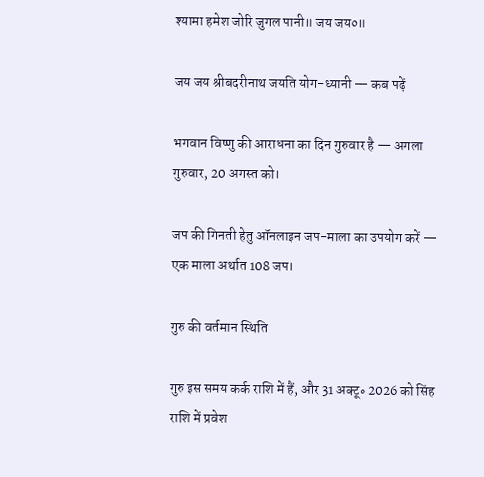श्यामा हमेश जोरि जुगल पानी॥ जय जय०॥

जय जय श्रीबदरीनाथ जयति योग-ध्यानी — कब पढ़ें

भगवान विष्णु की आराधना का दिन गुरुवार है — अगला गुरुवार, 20 अगस्त को।

जप की गिनती हेतु ऑनलाइन जप-माला का उपयोग करें — एक माला अर्थात 108 जप।

गुरु की वर्तमान स्थिति

गुरु इस समय कर्क राशि में हैं, और 31 अक्टू॰ 2026 को सिंह राशि में प्रवेश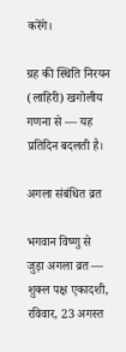करेंगे।

ग्रह की स्थिति निरयन (लाहिरी) खगोलीय गणना से — यह प्रतिदिन बदलती है।

अगला संबंधित व्रत

भगवान विष्णु से जुड़ा अगला व्रत — शुक्ल पक्ष एकादशी, रविवार, 23 अगस्त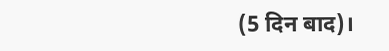(5 दिन बाद)।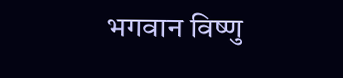भगवान विष्णु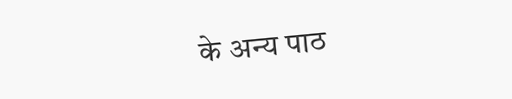के अन्य पाठ